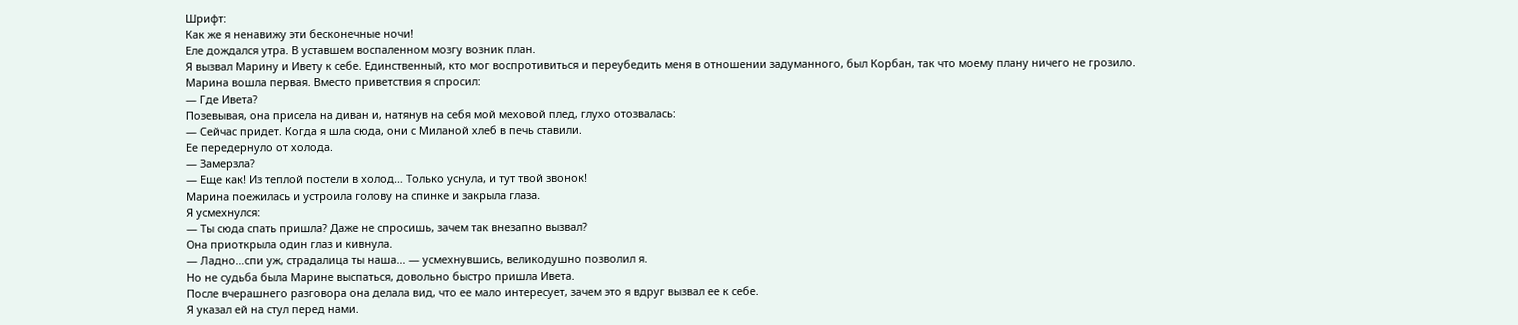Шрифт:
Как же я ненавижу эти бесконечные ночи!
Еле дождался утра. В уставшем воспаленном мозгу возник план.
Я вызвал Марину и Ивету к себе. Единственный, кто мог воспротивиться и переубедить меня в отношении задуманного, был Корбан, так что моему плану ничего не грозило.
Марина вошла первая. Вместо приветствия я спросил:
— Где Ивета?
Позевывая, она присела на диван и, натянув на себя мой меховой плед, глухо отозвалась:
— Сейчас придет. Когда я шла сюда, они с Миланой хлеб в печь ставили.
Ее передернуло от холода.
— Замерзла?
— Еще как! Из теплой постели в холод… Только уснула, и тут твой звонок!
Марина поежилась и устроила голову на спинке и закрыла глаза.
Я усмехнулся:
— Ты сюда спать пришла? Даже не спросишь, зачем так внезапно вызвал?
Она приоткрыла один глаз и кивнула.
— Ладно…спи уж, страдалица ты наша... — усмехнувшись, великодушно позволил я.
Но не судьба была Марине выспаться, довольно быстро пришла Ивета.
После вчерашнего разговора она делала вид, что ее мало интересует, зачем это я вдруг вызвал ее к себе.
Я указал ей на стул перед нами.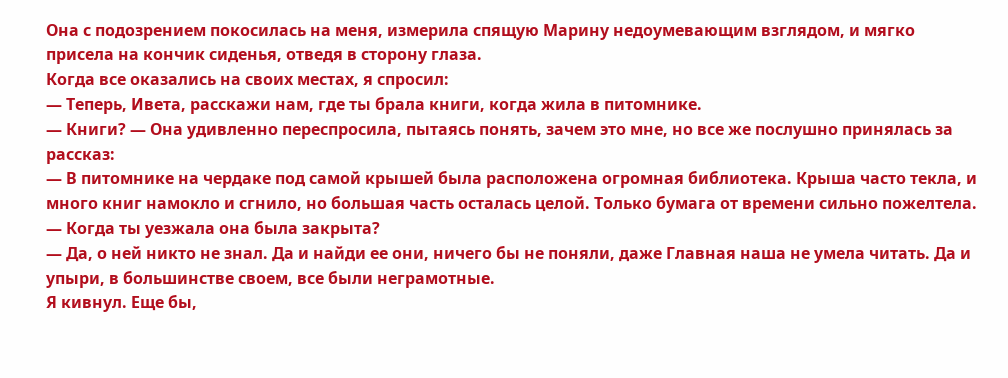Она с подозрением покосилась на меня, измерила спящую Марину недоумевающим взглядом, и мягко присела на кончик сиденья, отведя в сторону глаза.
Когда все оказались на своих местах, я спросил:
— Теперь, Ивета, расскажи нам, где ты брала книги, когда жила в питомнике.
— Книги? — Она удивленно переспросила, пытаясь понять, зачем это мне, но все же послушно принялась за рассказ:
— В питомнике на чердаке под самой крышей была расположена огромная библиотека. Крыша часто текла, и много книг намокло и сгнило, но большая часть осталась целой. Только бумага от времени сильно пожелтела.
— Когда ты уезжала она была закрыта?
— Да, о ней никто не знал. Да и найди ее они, ничего бы не поняли, даже Главная наша не умела читать. Да и упыри, в большинстве своем, все были неграмотные.
Я кивнул. Еще бы,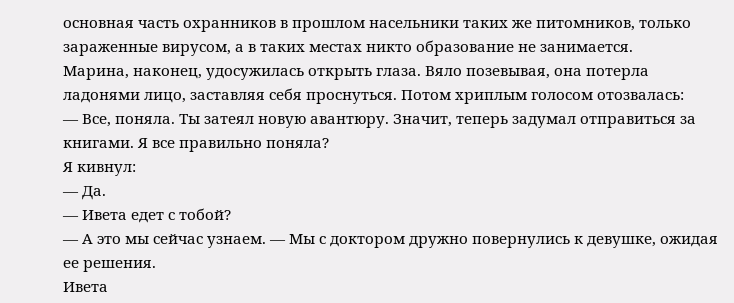основная часть охранников в прошлом насельники таких же питомников, только зараженные вирусом, а в таких местах никто образование не занимается.
Марина, наконец, удосужилась открыть глаза. Вяло позевывая, она потерла ладонями лицо, заставляя себя проснуться. Потом хриплым голосом отозвалась:
— Все, поняла. Ты затеял новую авантюру. Значит, теперь задумал отправиться за книгами. Я все правильно поняла?
Я кивнул:
— Да.
— Ивета едет с тобой?
— А это мы сейчас узнаем. — Мы с доктором дружно повернулись к девушке, ожидая ее решения.
Ивета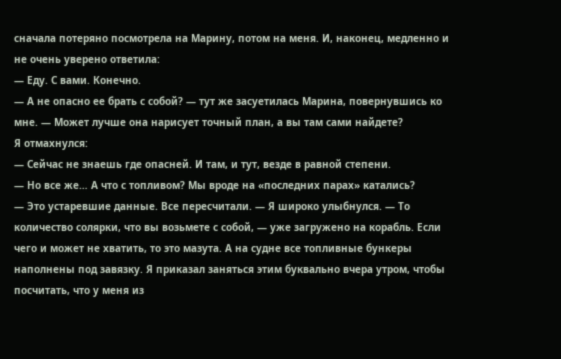сначала потеряно посмотрела на Марину, потом на меня. И, наконец, медленно и не очень уверено ответила:
— Еду. С вами. Конечно.
— А не опасно ее брать с собой? — тут же засуетилась Марина, повернувшись ко мне. — Может лучше она нарисует точный план, а вы там сами найдете?
Я отмахнулся:
— Сейчас не знаешь где опасней. И там, и тут, везде в равной степени.
— Но все же… А что с топливом? Мы вроде на «последних парах» катались?
— Это устаревшие данные. Все пересчитали. — Я широко улыбнулся. — То количество солярки, что вы возьмете с собой, — уже загружено на корабль. Если чего и может не хватить, то это мазута. А на судне все топливные бункеры наполнены под завязку. Я приказал заняться этим буквально вчера утром, чтобы посчитать, что у меня из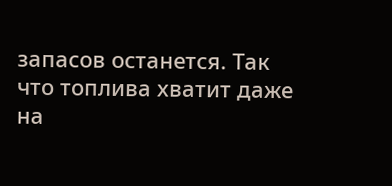запасов останется. Так что топлива хватит даже на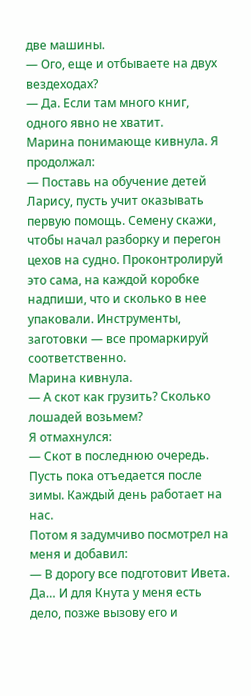две машины.
— Ого, еще и отбываете на двух вездеходах?
— Да. Если там много книг, одного явно не хватит.
Марина понимающе кивнула. Я продолжал:
— Поставь на обучение детей Ларису, пусть учит оказывать первую помощь. Семену скажи, чтобы начал разборку и перегон цехов на судно. Проконтролируй это сама, на каждой коробке надпиши, что и сколько в нее упаковали. Инструменты, заготовки — все промаркируй соответственно.
Марина кивнула.
— А скот как грузить? Сколько лошадей возьмем?
Я отмахнулся:
— Скот в последнюю очередь. Пусть пока отъедается после зимы. Каждый день работает на нас.
Потом я задумчиво посмотрел на меня и добавил:
— В дорогу все подготовит Ивета. Да… И для Кнута у меня есть дело, позже вызову его и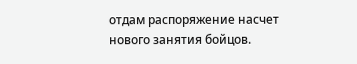отдам распоряжение насчет нового занятия бойцов.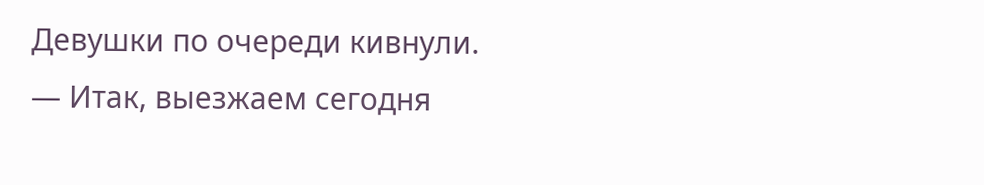Девушки по очереди кивнули.
— Итак, выезжаем сегодня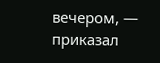вечером, — приказал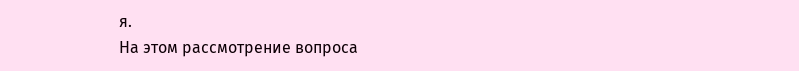я.
На этом рассмотрение вопроса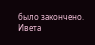было закончено.
Ивета